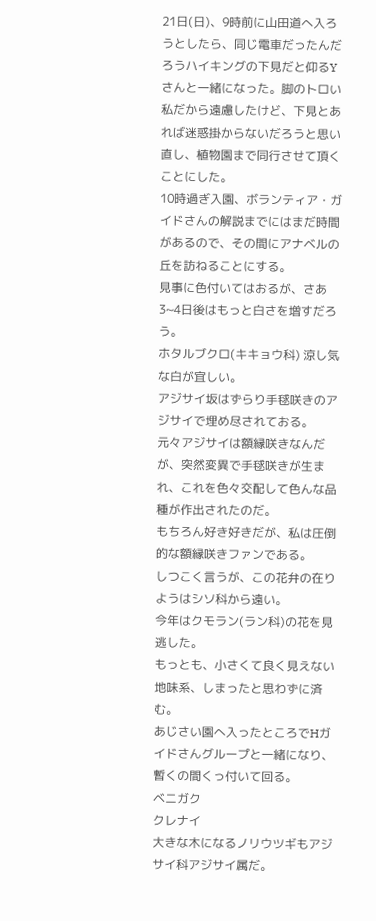21日(日)、9時前に山田道へ入ろうとしたら、同じ電車だったんだろうハイキングの下見だと仰るYさんと一緒になった。脚のトロい私だから遠慮したけど、下見とあれば迷惑掛からないだろうと思い直し、植物園まで同行させて頂くことにした。
10時過ぎ入園、ボランティア・ガイドさんの解説までにはまだ時間があるので、その間にアナベルの丘を訪ねることにする。
見事に色付いてはおるが、さあ3~4日後はもっと白さを増すだろう。
ホタルブクロ(キキョウ科) 涼し気な白が宜しい。
アジサイ坂はずらり手毬咲きのアジサイで埋め尽されておる。
元々アジサイは額縁咲きなんだが、突然変異で手毬咲きが生まれ、これを色々交配して色んな品種が作出されたのだ。
もちろん好き好きだが、私は圧倒的な額縁咲きファンである。
しつこく言うが、この花弁の在りようはシソ科から遠い。
今年はクモラン(ラン科)の花を見逃した。
もっとも、小さくて良く見えない地味系、しまったと思わずに済む。
あじさい園へ入ったところでHガイドさんグループと一緒になり、
暫くの間くっ付いて回る。
ベニガク
クレナイ
大きな木になるノリウツギもアジサイ科アジサイ属だ。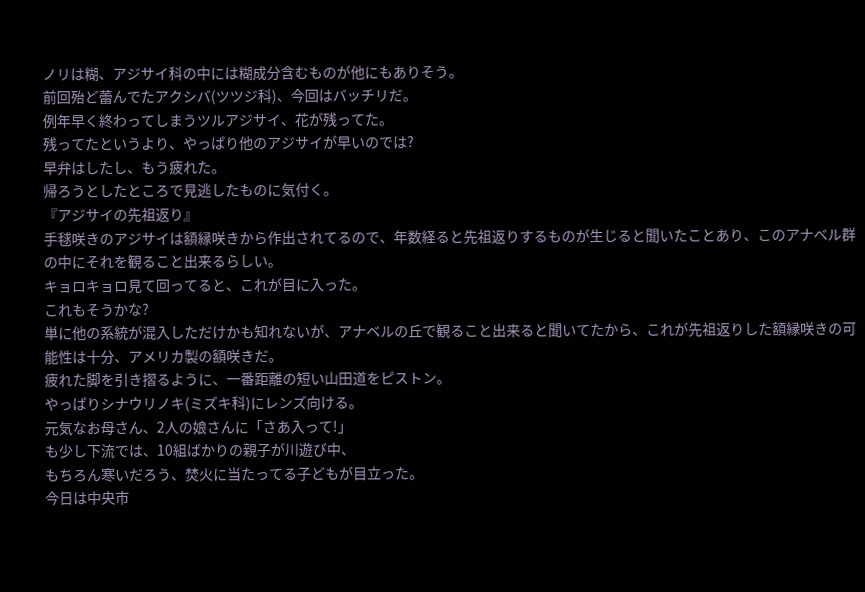ノリは糊、アジサイ科の中には糊成分含むものが他にもありそう。
前回殆ど蕾んでたアクシバ(ツツジ科)、今回はバッチリだ。
例年早く終わってしまうツルアジサイ、花が残ってた。
残ってたというより、やっぱり他のアジサイが早いのでは?
早弁はしたし、もう疲れた。
帰ろうとしたところで見逃したものに気付く。
『アジサイの先祖返り』
手毬咲きのアジサイは額縁咲きから作出されてるので、年数経ると先祖返りするものが生じると聞いたことあり、このアナベル群の中にそれを観ること出来るらしい。
キョロキョロ見て回ってると、これが目に入った。
これもそうかな?
単に他の系統が混入しただけかも知れないが、アナベルの丘で観ること出来ると聞いてたから、これが先祖返りした額縁咲きの可能性は十分、アメリカ製の額咲きだ。
疲れた脚を引き摺るように、一番距離の短い山田道をピストン。
やっぱりシナウリノキ(ミズキ科)にレンズ向ける。
元気なお母さん、2人の娘さんに「さあ入って!」
も少し下流では、10組ばかりの親子が川遊び中、
もちろん寒いだろう、焚火に当たってる子どもが目立った。
今日は中央市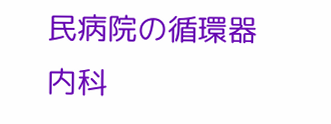民病院の循環器内科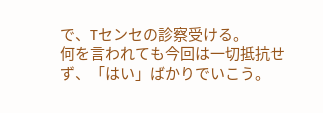で、Tセンセの診察受ける。
何を言われても今回は一切抵抗せず、「はい」ばかりでいこう。